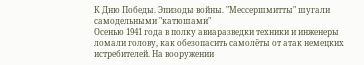К Дню Победы. Эпизоды войны. "Мессершмитты" шугали самодельными "катюшами"
Осенью 1941 года в полку авиаразведки техники и инженеры ломали голову, как обезопасить самолёты от атак немецких истребителей. На вооружении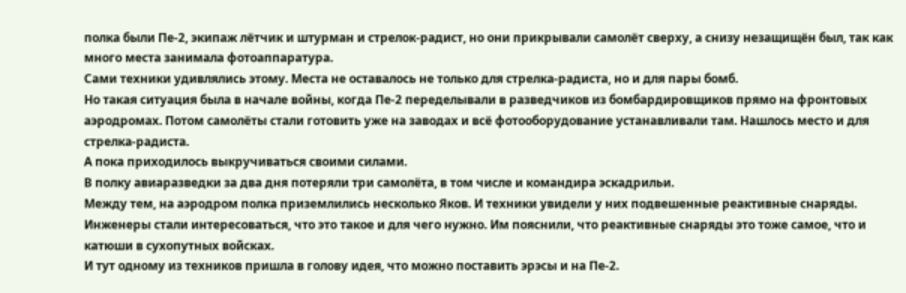полка были Пе-2, экипаж лётчик и штурман и стрелок-радист, но они прикрывали самолёт сверху, а снизу незащищён был, так как много места занимала фотоаппаратура.
Сами техники удивлялись этому. Места не оставалось не только для стрелка-радиста, но и для пары бомб.
Но такая ситуация была в начале войны, когда Пе-2 переделывали в разведчиков из бомбардировщиков прямо на фронтовых аэродромах. Потом самолёты стали готовить уже на заводах и всё фотооборудование устанавливали там. Нашлось место и для стрелка-радиста.
А пока приходилось выкручиваться своими силами.
В полку авиаразведки за два дня потеряли три самолёта, в том числе и командира эскадрильи.
Между тем, на аэродром полка приземлились несколько Яков. И техники увидели у них подвешенные реактивные снаряды.
Инженеры стали интересоваться, что это такое и для чего нужно. Им пояснили, что реактивные снаряды это тоже самое, что и катюши в сухопутных войсках.
И тут одному из техников пришла в голову идея, что можно поставить эрэсы и на Пе-2.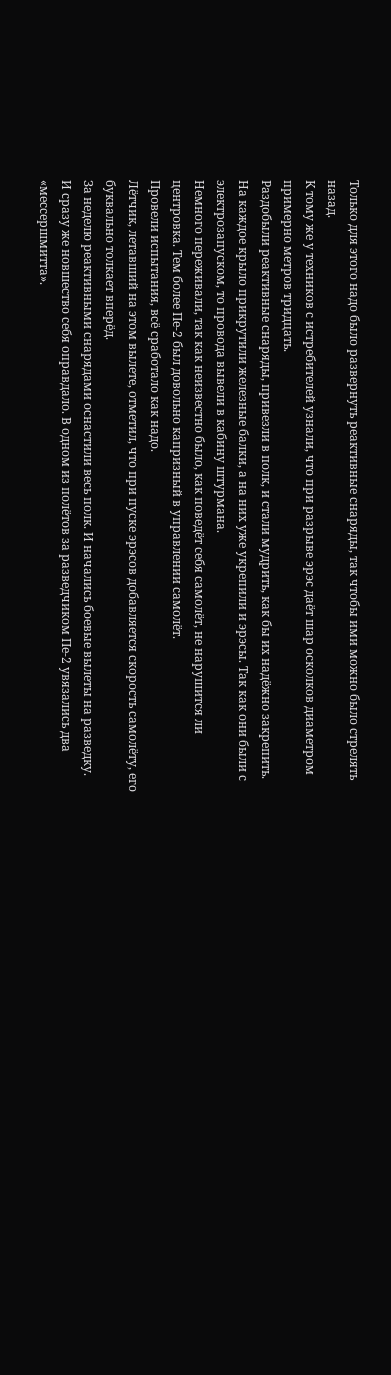Только для этого надо было развернуть реактивные снаряды, так чтобы ими можно было стрелять назад.
К тому же у техников с истребителей узнали, что при разрыве эрэс даёт шар осколков диаметром примерно метров тридцать.
Раздобыли реактивные снаряды, привезли в полк, и стали мудрить, как бы их надёжно закрепить.
На каждое крыло прикрутили железные балки, а на них уже укрепили и эрэсы. Так как они были с электрозапуском, то провода вывели в кабину штурмана.
Немного переживали, так как неизвестно было, как поведёт себя самолёт, не нарушится ли центровка. Тем более Пе-2 был довольно капризный в управлении самолёт.
Провели испытания, всё сработало как надо.
Лётчик, летавший на этом вылете, отметил, что при пуске эрэсов добавляется скорость самолёту, его буквально толкает вперёд.
За неделю реактивными снарядами оснастили весь полк. И начались боевые вылеты на разведку.
И сразу же новшество себя оправдало. В одном из полётов за разведчиком Пе-2 увязались два «мессершмитта».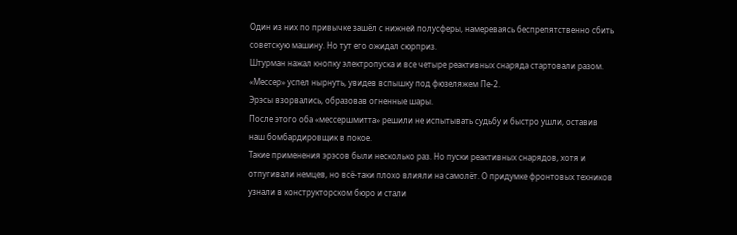Один из них по привычке зашёл с нижней полусферы, намереваясь беспрепятственно сбить советскую машину. Но тут его ожидал сюрприз.
Штурман нажал кнопку электропуска и все четыре реактивных снаряда стартовали разом. «Мессер» успел нырнуть, увидев вспышку под фюзеляжем Пе-2.
Эрэсы взорвались, образовав огненные шары.
После этого оба «мессершмитта» решили не испытывать судьбу и быстро ушли, оставив наш бомбардировщик в покое.
Такие применения эрэсов были несколько раз. Но пуски реактивных снарядов, хотя и отпугивали немцев, но всё-таки плохо влияли на самолёт. О придумке фронтовых техников узнали в конструкторском бюро и стали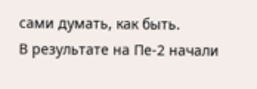сами думать, как быть.
В результате на Пе-2 начали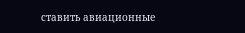ставить авиационные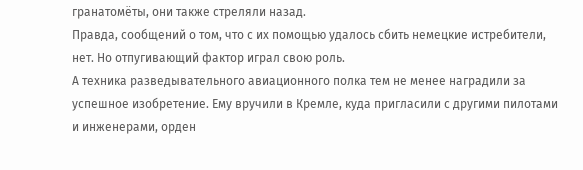гранатомёты, они также стреляли назад.
Правда, сообщений о том, что с их помощью удалось сбить немецкие истребители, нет. Но отпугивающий фактор играл свою роль.
А техника разведывательного авиационного полка тем не менее наградили за успешное изобретение. Ему вручили в Кремле, куда пригласили с другими пилотами и инженерами, орден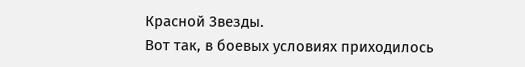Красной Звезды.
Вот так, в боевых условиях приходилось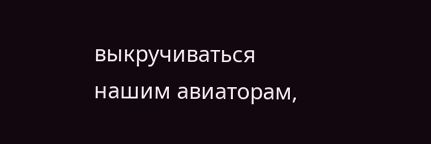выкручиваться нашим авиаторам,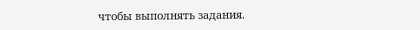чтобы выполнять задания.